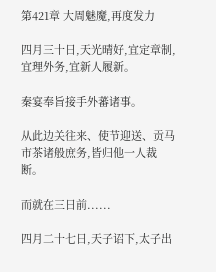第421章 大周魅魔,再度发力

四月三十日,天光晴好,宜定章制,宜理外务,宜新人履新。

秦宴奉旨接手外蕃诸事。

从此边关往来、使节迎送、贡马市茶诸般庶务,皆归他一人裁断。

而就在三日前......

四月二十七日,天子诏下,太子出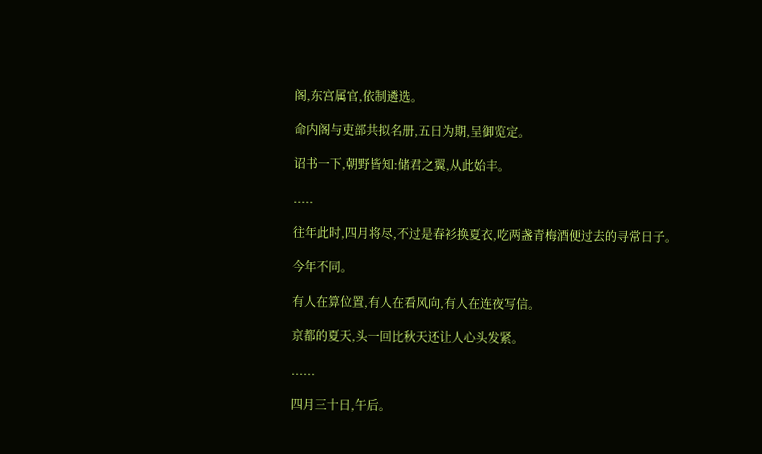阁,东宫属官,依制遴选。

命内阁与吏部共拟名册,五日为期,呈御览定。

诏书一下,朝野皆知:储君之翼,从此始丰。

.....

往年此时,四月将尽,不过是春衫换夏衣,吃两盏青梅酒便过去的寻常日子。

今年不同。

有人在算位置,有人在看风向,有人在连夜写信。

京都的夏天,头一回比秋天还让人心头发紧。

......

四月三十日,午后。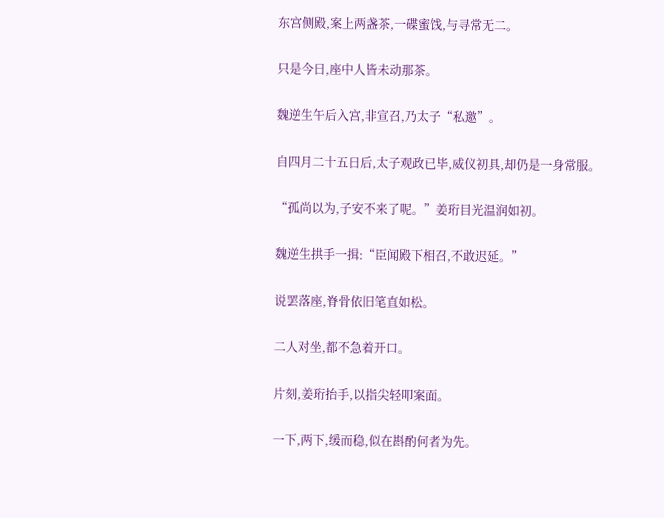东宫侧殿,案上两盏茶,一碟蜜饯,与寻常无二。

只是今日,座中人皆未动那茶。

魏逆生午后入宫,非宣召,乃太子“私邀”。

自四月二十五日后,太子观政已毕,威仪初具,却仍是一身常服。

“孤尚以为,子安不来了呢。”姜珩目光温润如初。

魏逆生拱手一揖:“臣闻殿下相召,不敢迟延。”

说罢落座,脊骨依旧笔直如松。

二人对坐,都不急着开口。

片刻,姜珩抬手,以指尖轻叩案面。

一下,两下,缓而稳,似在斟酌何者为先。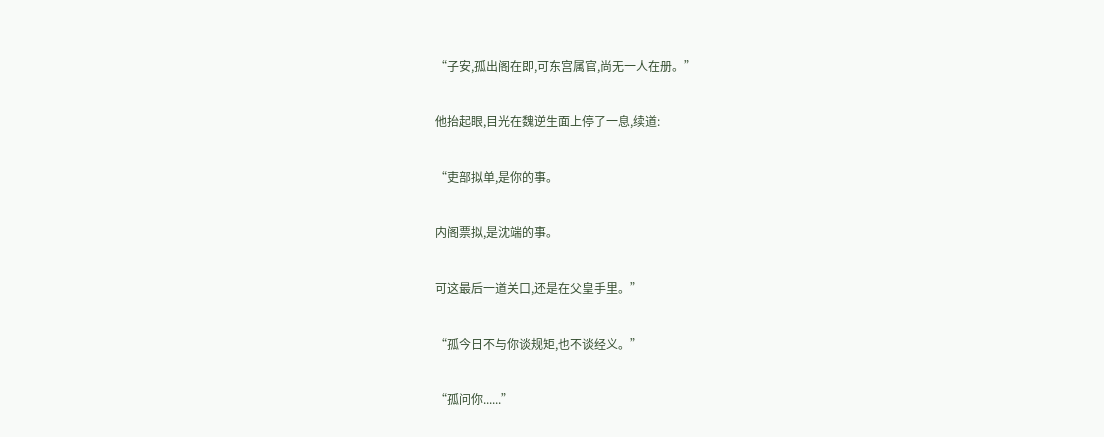“子安,孤出阁在即,可东宫属官,尚无一人在册。”

他抬起眼,目光在魏逆生面上停了一息,续道:

“吏部拟单,是你的事。

内阁票拟,是沈端的事。

可这最后一道关口,还是在父皇手里。”

“孤今日不与你谈规矩,也不谈经义。”

“孤问你......”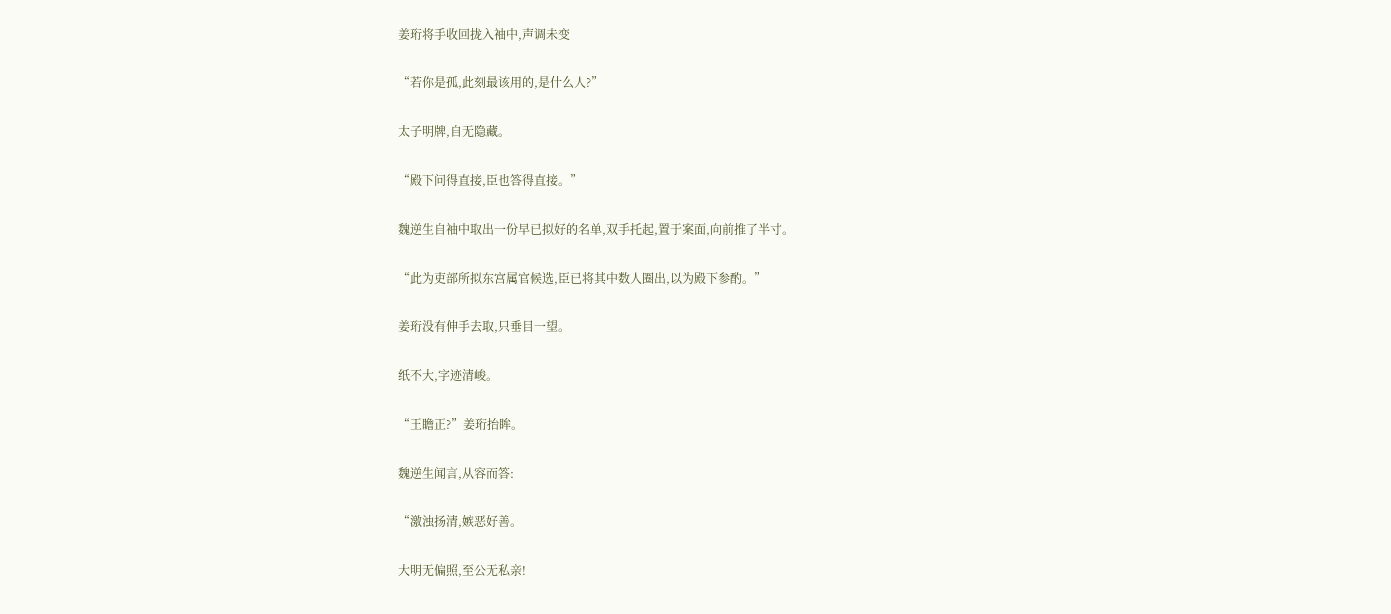姜珩将手收回拢入袖中,声调未变

“若你是孤,此刻最该用的,是什么人?”

太子明牌,自无隐藏。

“殿下问得直接,臣也答得直接。”

魏逆生自袖中取出一份早已拟好的名单,双手托起,置于案面,向前推了半寸。

“此为吏部所拟东宫属官候选,臣已将其中数人圈出,以为殿下参酌。”

姜珩没有伸手去取,只垂目一望。

纸不大,字迹清峻。

“王瞻正?”姜珩抬眸。

魏逆生闻言,从容而答:

“激浊扬清,嫉恶好善。

大明无偏照,至公无私亲!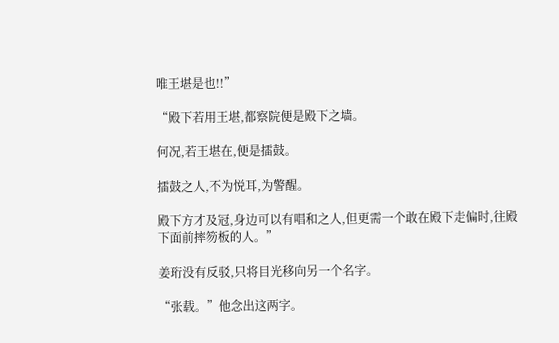唯王堪是也!!”

“殿下若用王堪,都察院便是殿下之墙。

何况,若王堪在,便是擂鼓。

擂鼓之人,不为悦耳,为警醒。

殿下方才及冠,身边可以有唱和之人,但更需一个敢在殿下走偏时,往殿下面前摔笏板的人。”

姜珩没有反驳,只将目光移向另一个名字。

“张载。”他念出这两字。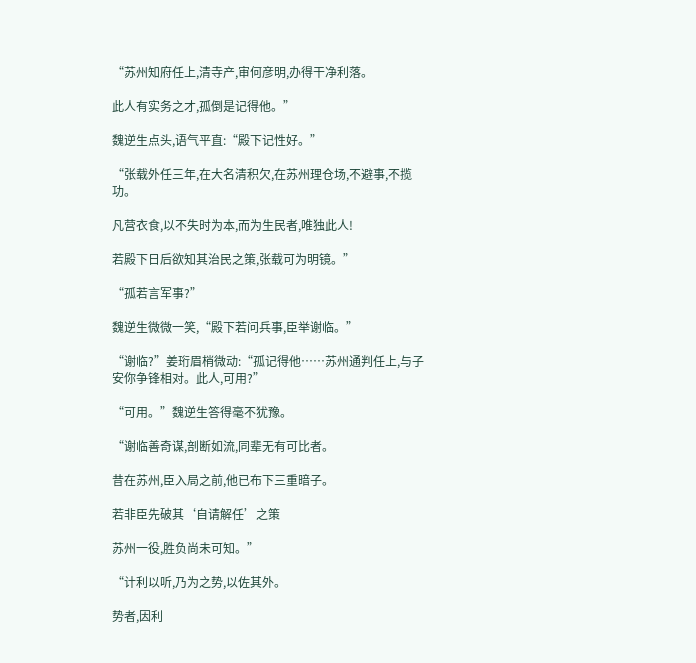“苏州知府任上,清寺产,审何彦明,办得干净利落。

此人有实务之才,孤倒是记得他。”

魏逆生点头,语气平直:“殿下记性好。”

“张载外任三年,在大名清积欠,在苏州理仓场,不避事,不揽功。

凡营衣食,以不失时为本,而为生民者,唯独此人!

若殿下日后欲知其治民之策,张载可为明镜。”

“孤若言军事?”

魏逆生微微一笑,“殿下若问兵事,臣举谢临。”

“谢临?”姜珩眉梢微动:“孤记得他……苏州通判任上,与子安你争锋相对。此人,可用?”

“可用。”魏逆生答得毫不犹豫。

“谢临善奇谋,剖断如流,同辈无有可比者。

昔在苏州,臣入局之前,他已布下三重暗子。

若非臣先破其‘自请解任’之策

苏州一役,胜负尚未可知。”

“计利以听,乃为之势,以佐其外。

势者,因利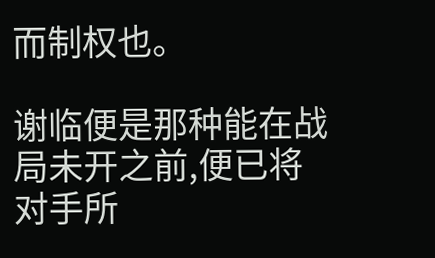而制权也。

谢临便是那种能在战局未开之前,便已将对手所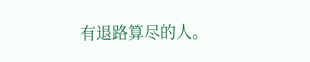有退路算尽的人。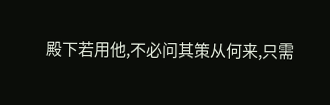殿下若用他,不必问其策从何来,只需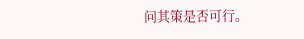问其策是否可行。